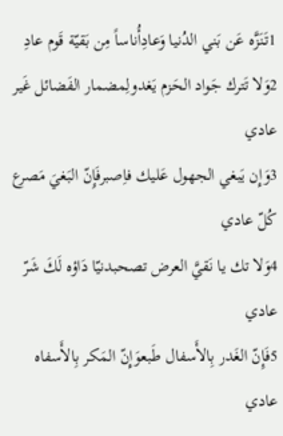1تَنَزَّه عَن بَني الدُنيا وَعادِأُناساً مِن بَقيّة قَوم عادِ
2وَلا تَترك جَواد الحَزم يَغدولِمضمار الفَضائل غَير عادي
3وَإِن يَبغي الجهول عَليك فاِصبرفَإِنّ البَغيَ مَصرع كُلّ عادي
4وَلا تك يا نَقيَّ العرض تصحبدنيّا دَاؤه لَكَ شَرّ عادي
5فَإِنّ الغَدر بِالأَسفال طَبعوَإِنّ المَكر بِالأَسفاه عادي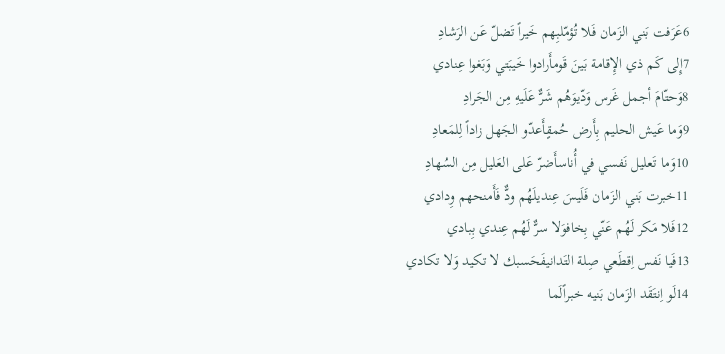6عَرَفت بَني الزَمان فَلا تُؤمّلبِهم خَيراً تَضلّ عَن الرَشادِ
7إِلى كَم ذي الإِقامة بَينَ قَومأَرادوا خَيبَتي وَبَغوا عِنادي
8وَحتّامَ أجمل غَرس وَدّيوَهُم شَرٌّ عَلَيهِ مِن الجَرادِ
9وَما عَيش الحليم بِأَرض حُمقٍأَعدّو الجَهل زاداً لِلمَعادِ
10وَما تَعليل نَفسي في أُناسأَضرّ عَلى العَليل مِن السُهادِ
11خبرت بَني الزَمان فَلَيسَ عِنديلَهُم ودٌّ فَأَمنحهم وِدادي
12فَلا مَكر لَهُم عَنّي بِخافوَلا سرٌّ لَهُم عِندي بِبادي
13فَيا نَفس اِقطَعي صِلة التَدانيفَحَسبك لا تكيد وَلا تكادي
14لَو اِنتَقَد الزَمان بَنيه خبراًلَما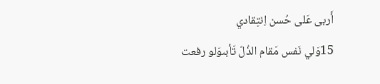أَربى عَلى حُسن اِنتِقادي
15وَلي نَفس مَقام الذُلّ تَأبىوَلو رفعت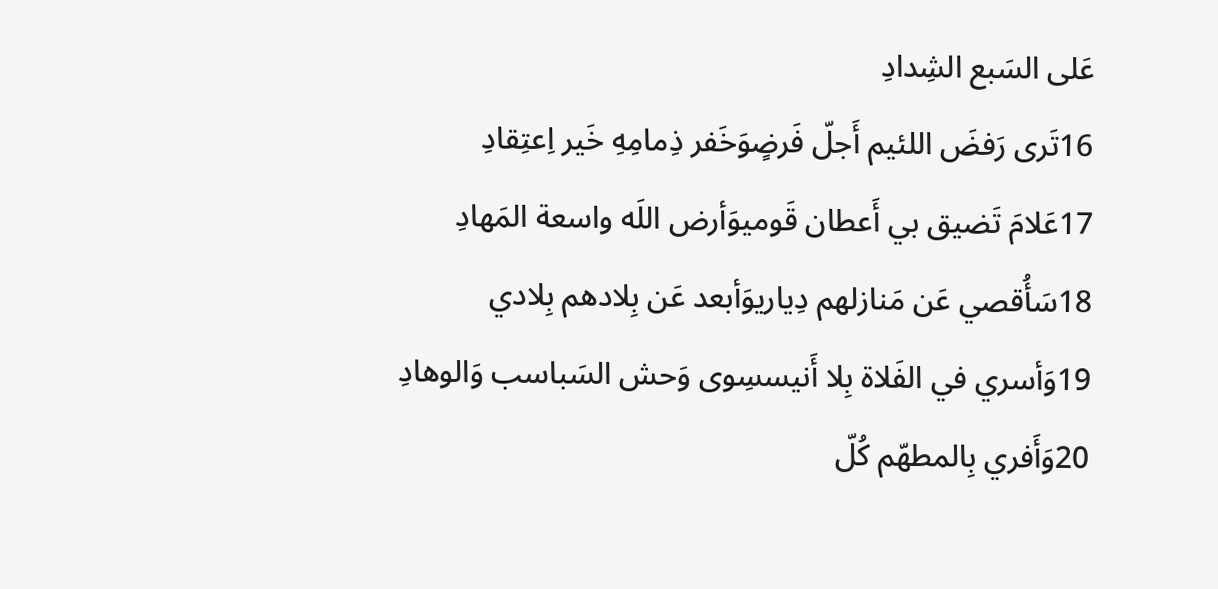عَلى السَبع الشِدادِ
16تَرى رَفضَ اللئيم أَجلّ فَرضٍوَخَفر ذِمامِهِ خَير اِعتِقادِ
17عَلامَ تَضيق بي أَعطان قَوميوَأرض اللَه واسعة المَهادِ
18سَأُقصي عَن مَنازلهم دِياريوَأبعد عَن بِلادهم بِلادي
19وَأسري في الفَلاة بِلا أَنيسسِوى وَحش السَباسب وَالوهادِ
20وَأَفري بِالمطهّم كُلّ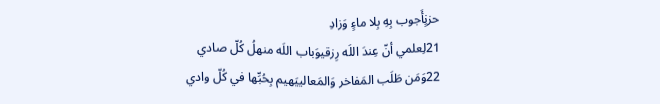حزنٍأَجوب بِهِ بِلا ماءٍ وَزادِ
21لِعلمي أنّ عِندَ اللَه رِزقيوَباب اللَه منهلُ كُلّ صادي
22وَمَن طَلَب المَفاخر وَالمَعالييَهيم بِحُبِّها في كُلّ وادي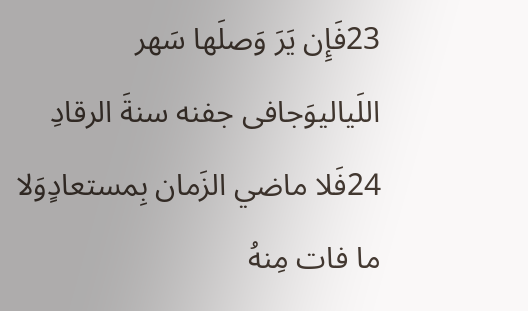23فَإِن يَرَ وَصلَها سَهر اللَياليوَجافى جفنه سنةَ الرقادِ
24فَلا ماضي الزَمان بِمستعادٍوَلا ما فات مِنهُ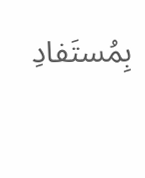بِمُستَفادِ